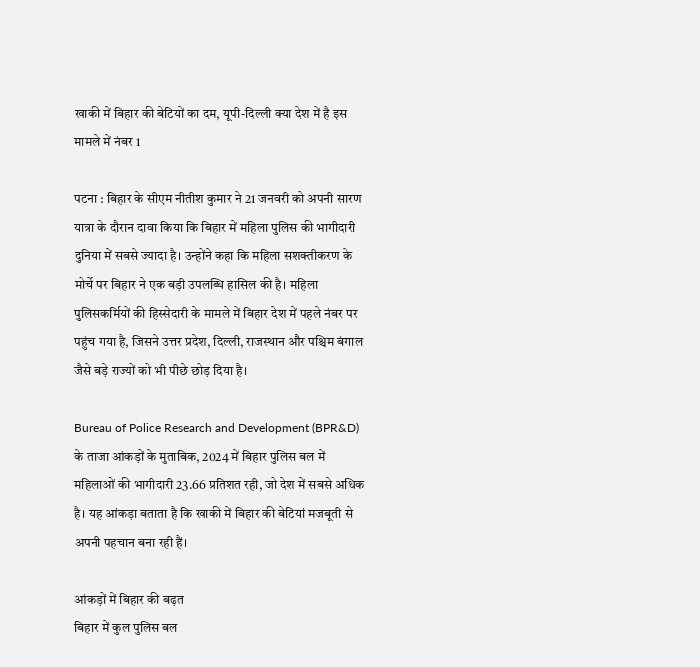खाकी में बिहार की बेटियों का दम, यूपी-दिल्ली क्या देश में है इस मामले में नंबर 1

पटना : बिहार के सीएम नीतीश कुमार ने 21 जनवरी को अपनी सारण यात्रा के दौरान दावा किया कि बिहार में महिला पुलिस की भागीदारी दुनिया में सबसे ज्यादा है। उन्होंने कहा कि महिला सशक्तीकरण के मोर्चे पर बिहार ने एक बड़ी उपलब्धि हासिल की है। महिला पुलिसकर्मियों की हिस्सेदारी के मामले में बिहार देश में पहले नंबर पर पहुंच गया है, जिसने उत्तर प्रदेश, दिल्ली, राजस्थान और पश्चिम बंगाल जैसे बड़े राज्यों को भी पीछे छोड़ दिया है।

Bureau of Police Research and Development (BPR&D) के ताजा आंकड़ों के मुताबिक, 2024 में बिहार पुलिस बल में महिलाओं की भागीदारी 23.66 प्रतिशत रही, जो देश में सबसे अधिक है। यह आंकड़ा बताता है कि खाकी में बिहार की बेटियां मजबूती से अपनी पहचान बना रही हैं।

आंकड़ों में बिहार की बढ़त
बिहार में कुल पुलिस बल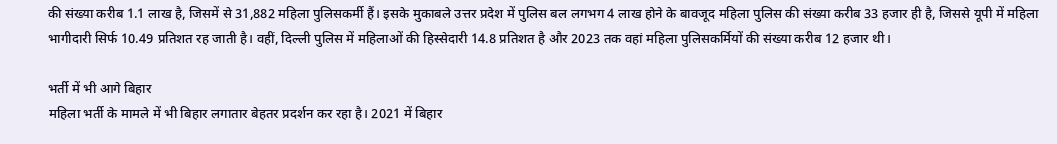की संख्या करीब 1.1 लाख है, जिसमें से 31,882 महिला पुलिसकर्मी हैं। इसके मुकाबले उत्तर प्रदेश में पुलिस बल लगभग 4 लाख होने के बावजूद महिला पुलिस की संख्या करीब 33 हजार ही है, जिससे यूपी में महिला भागीदारी सिर्फ 10.49 प्रतिशत रह जाती है। वहीं, दिल्ली पुलिस में महिलाओं की हिस्सेदारी 14.8 प्रतिशत है और 2023 तक वहां महिला पुलिसकर्मियों की संख्या करीब 12 हजार थी।

भर्ती में भी आगे बिहार
महिला भर्ती के मामले में भी बिहार लगातार बेहतर प्रदर्शन कर रहा है। 2021 में बिहार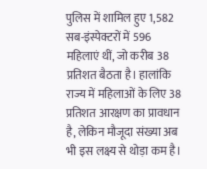पुलिस में शामिल हुए 1,582 सब-इंस्पेक्टरों में 596 महिलाएं थीं, जो करीब 38 प्रतिशत बैठता है। हालांकि राज्य में महिलाओं के लिए 38 प्रतिशत आरक्षण का प्रावधान है, लेकिन मौजूदा संख्या अब भी इस लक्ष्य से थोड़ा कम है।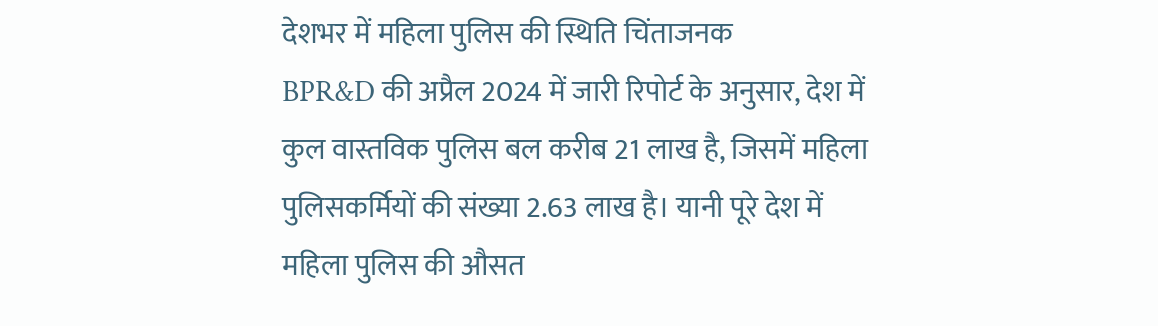देशभर में महिला पुलिस की स्थिति चिंताजनक
BPR&D की अप्रैल 2024 में जारी रिपोर्ट के अनुसार, देश में कुल वास्तविक पुलिस बल करीब 21 लाख है, जिसमें महिला पुलिसकर्मियों की संख्या 2.63 लाख है। यानी पूरे देश में महिला पुलिस की औसत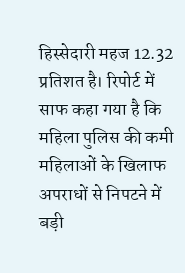हिस्सेदारी महज 12.32 प्रतिशत है। रिपोर्ट में साफ कहा गया है कि महिला पुलिस की कमी महिलाओं के खिलाफ अपराधों से निपटने में बड़ी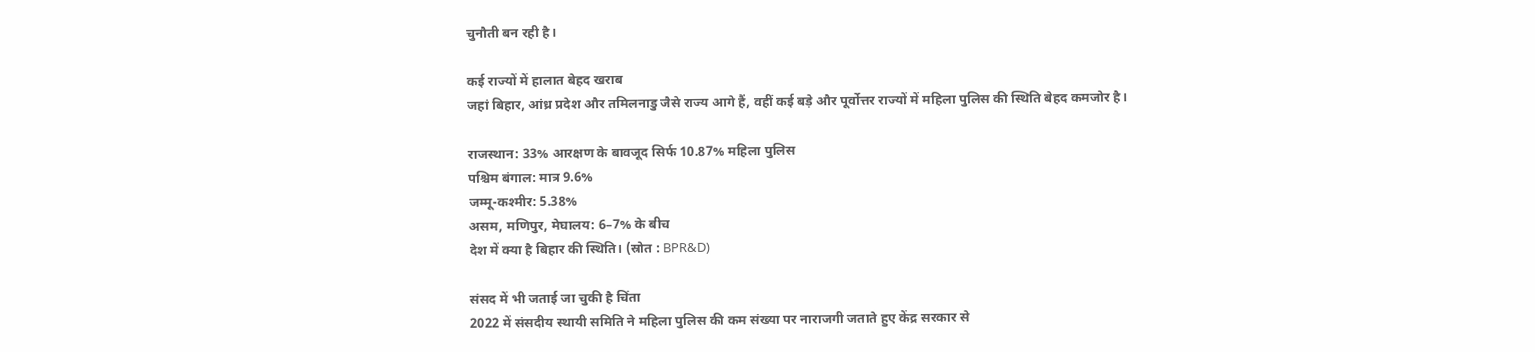चुनौती बन रही है।

कई राज्यों में हालात बेहद खराब
जहां बिहार, आंध्र प्रदेश और तमिलनाडु जैसे राज्य आगे हैं, वहीं कई बड़े और पूर्वोत्तर राज्यों में महिला पुलिस की स्थिति बेहद कमजोर है।

राजस्थान: 33% आरक्षण के बावजूद सिर्फ 10.87% महिला पुलिस
पश्चिम बंगाल: मात्र 9.6%
जम्मू-कश्मीर: 5.38%
असम, मणिपुर, मेघालय: 6–7% के बीच
देश में क्या है बिहार की स्थिति। (स्रोत : BPR&D)

संसद में भी जताई जा चुकी है चिंता
2022 में संसदीय स्थायी समिति ने महिला पुलिस की कम संख्या पर नाराजगी जताते हुए केंद्र सरकार से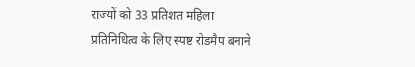राज्यों को 33 प्रतिशत महिला प्रतिनिधित्व के लिए स्पष्ट रोडमैप बनाने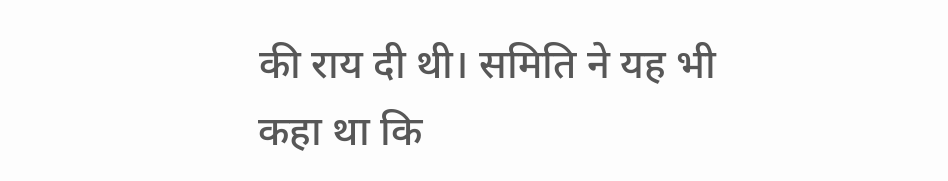की राय दी थी। समिति ने यह भी कहा था कि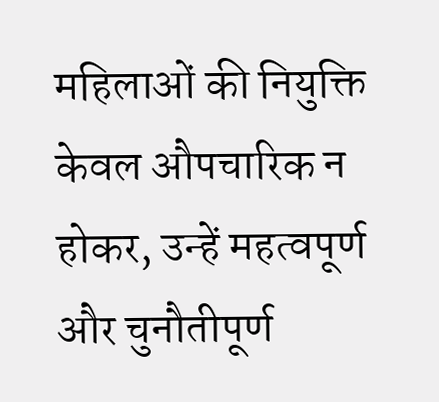महिलाओं की नियुक्ति केवल औपचारिक न होकर, उन्हें महत्वपूर्ण और चुनौतीपूर्ण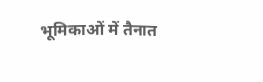भूमिकाओं में तैनात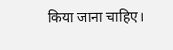किया जाना चाहिए।